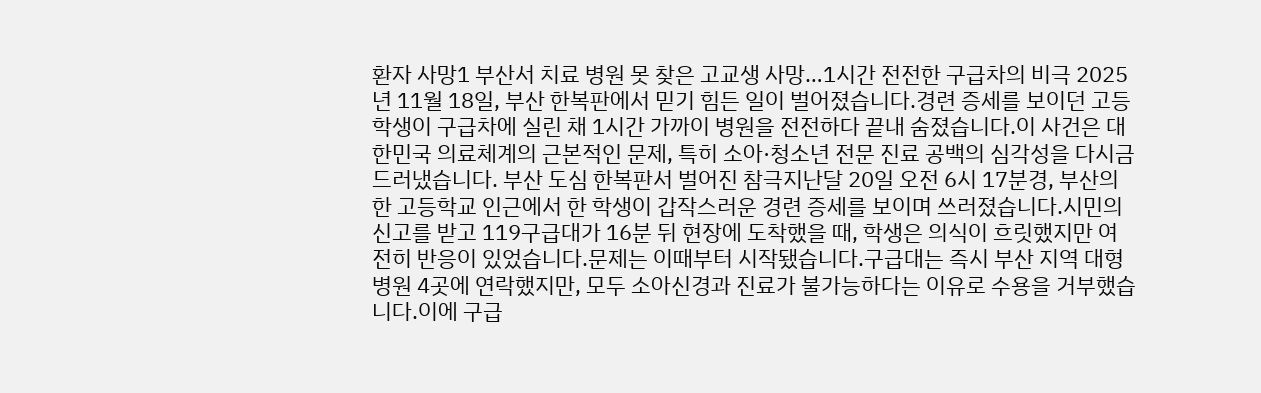환자 사망1 부산서 치료 병원 못 찾은 고교생 사망…1시간 전전한 구급차의 비극 2025년 11월 18일, 부산 한복판에서 믿기 힘든 일이 벌어졌습니다.경련 증세를 보이던 고등학생이 구급차에 실린 채 1시간 가까이 병원을 전전하다 끝내 숨졌습니다.이 사건은 대한민국 의료체계의 근본적인 문제, 특히 소아·청소년 전문 진료 공백의 심각성을 다시금 드러냈습니다. 부산 도심 한복판서 벌어진 참극지난달 20일 오전 6시 17분경, 부산의 한 고등학교 인근에서 한 학생이 갑작스러운 경련 증세를 보이며 쓰러졌습니다.시민의 신고를 받고 119구급대가 16분 뒤 현장에 도착했을 때, 학생은 의식이 흐릿했지만 여전히 반응이 있었습니다.문제는 이때부터 시작됐습니다.구급대는 즉시 부산 지역 대형 병원 4곳에 연락했지만, 모두 소아신경과 진료가 불가능하다는 이유로 수용을 거부했습니다.이에 구급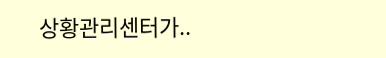상황관리센터가..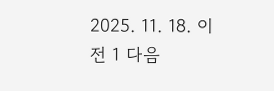2025. 11. 18. 이전 1 다음